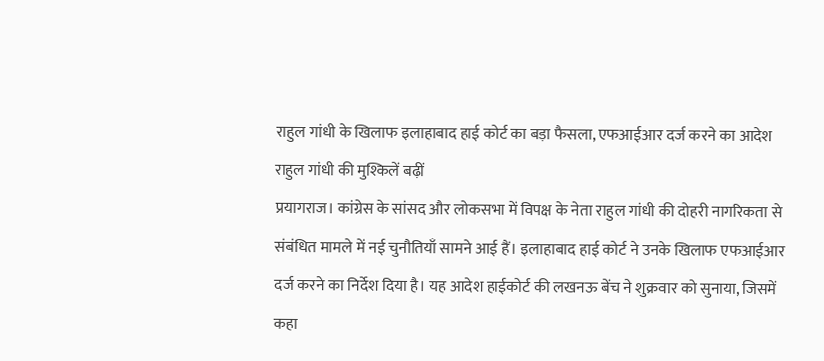राहुल गांधी के खिलाफ इलाहाबाद हाई कोर्ट का बड़ा फैसला, एफआईआर दर्ज करने का आदेश
राहुल गांधी की मुश्किलें बढ़ीं
प्रयागराज। कांग्रेस के सांसद और लोकसभा में विपक्ष के नेता राहुल गांधी की दोहरी नागरिकता से संबंधित मामले में नई चुनौतियाँ सामने आई हैं। इलाहाबाद हाई कोर्ट ने उनके खिलाफ एफआईआर दर्ज करने का निर्देश दिया है। यह आदेश हाईकोर्ट की लखनऊ बेंच ने शुक्रवार को सुनाया, जिसमें कहा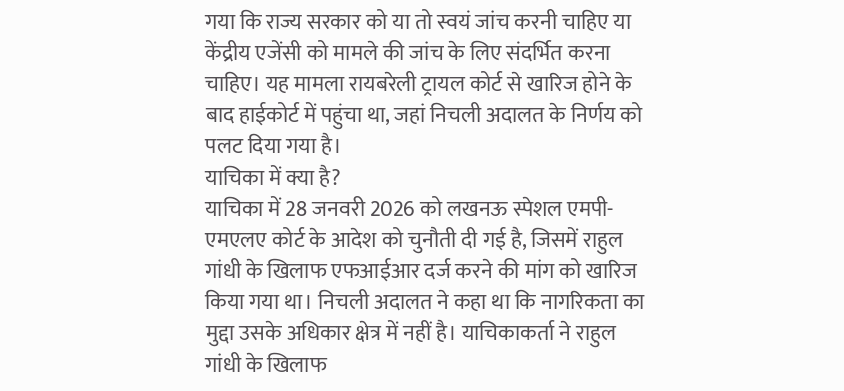गया कि राज्य सरकार को या तो स्वयं जांच करनी चाहिए या केंद्रीय एजेंसी को मामले की जांच के लिए संदर्भित करना चाहिए। यह मामला रायबरेली ट्रायल कोर्ट से खारिज होने के बाद हाईकोर्ट में पहुंचा था, जहां निचली अदालत के निर्णय को पलट दिया गया है।
याचिका में क्या है?
याचिका में 28 जनवरी 2026 को लखनऊ स्पेशल एमपी-एमएलए कोर्ट के आदेश को चुनौती दी गई है, जिसमें राहुल गांधी के खिलाफ एफआईआर दर्ज करने की मांग को खारिज किया गया था। निचली अदालत ने कहा था कि नागरिकता का मुद्दा उसके अधिकार क्षेत्र में नहीं है। याचिकाकर्ता ने राहुल गांधी के खिलाफ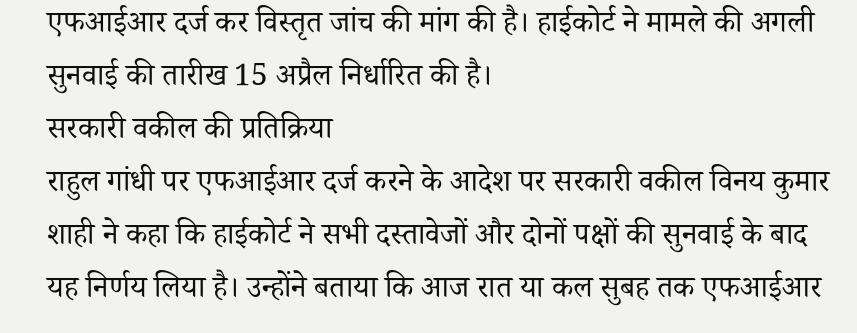एफआईआर दर्ज कर विस्तृत जांच की मांग की है। हाईकोर्ट ने मामले की अगली सुनवाई की तारीख 15 अप्रैल निर्धारित की है।
सरकारी वकील की प्रतिक्रिया
राहुल गांधी पर एफआईआर दर्ज करने के आदेश पर सरकारी वकील विनय कुमार शाही ने कहा कि हाईकोर्ट ने सभी दस्तावेजों और दोनों पक्षों की सुनवाई के बाद यह निर्णय लिया है। उन्होंने बताया कि आज रात या कल सुबह तक एफआईआर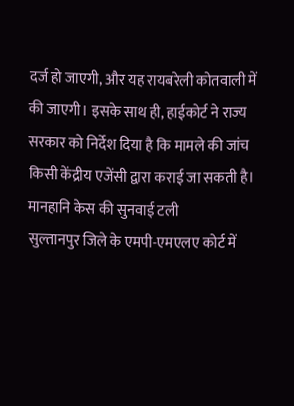दर्ज हो जाएगी, और यह रायबरेली कोतवाली में की जाएगी। इसके साथ ही, हाईकोर्ट ने राज्य सरकार को निर्देश दिया है कि मामले की जांच किसी केंद्रीय एजेंसी द्वारा कराई जा सकती है।
मानहानि केस की सुनवाई टली
सुल्तानपुर जिले के एमपी-एमएलए कोर्ट में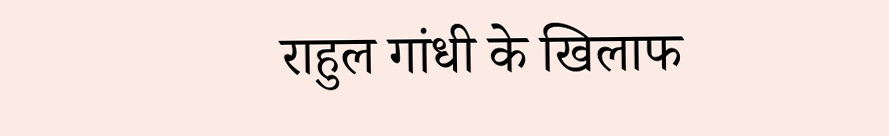राहुल गांधी के खिलाफ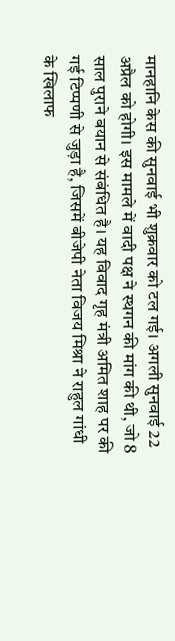मानहानि केस की सुनवाई भी शुक्रवार को टल गई। अगली सुनवाई 22 अप्रैल को होगी। इस मामले में वादी पक्ष ने स्थगन की मांग की थी, जो 8 साल पुराने बयान से संबंधित है। यह विवाद गृह मंत्री अमित शाह पर की गई टिप्पणी से जुड़ा है, जिसमें बीजेपी नेता विजय मिश्रा ने राहुल गांधी के खिलाफ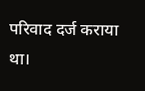परिवाद दर्ज कराया था।